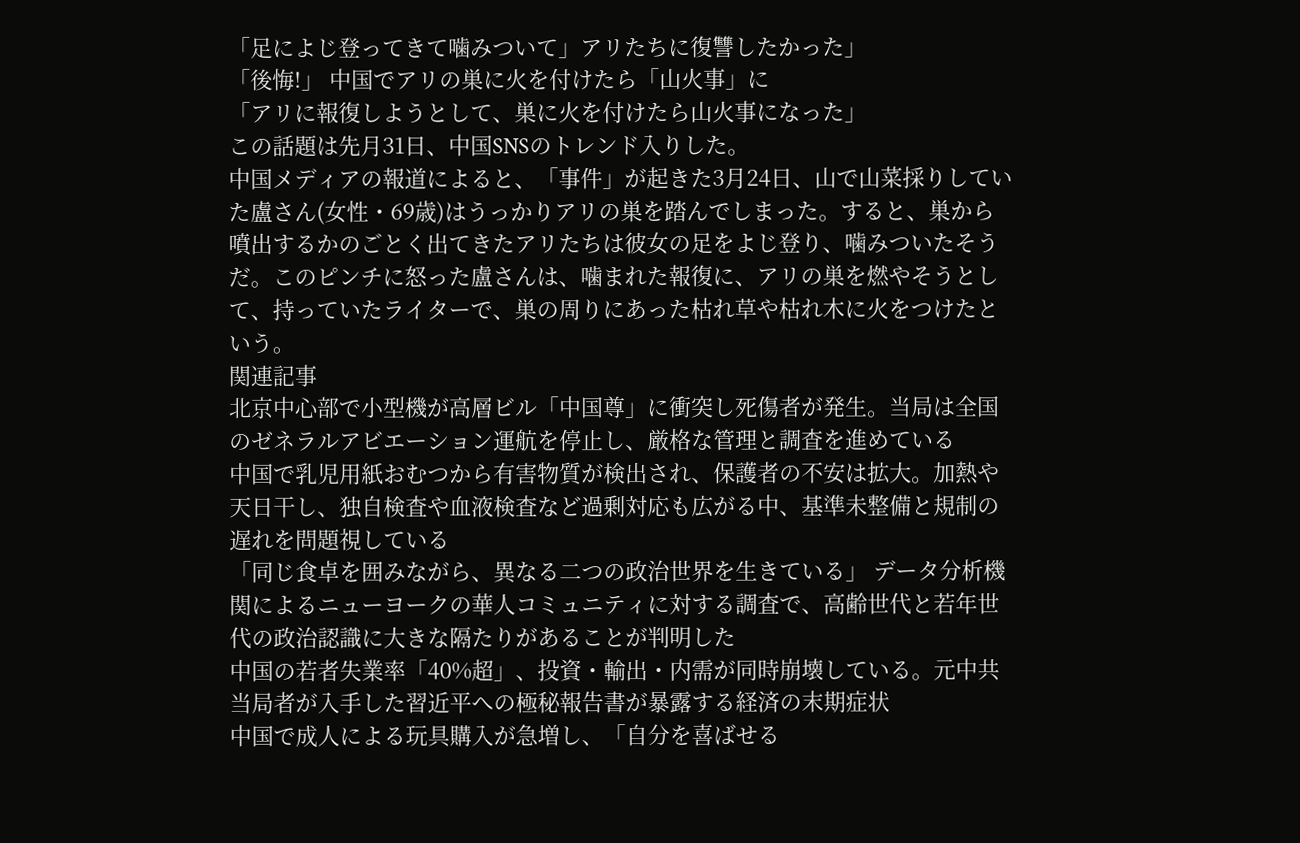「足によじ登ってきて噛みついて」アリたちに復讐したかった」
「後悔!」 中国でアリの巣に火を付けたら「山火事」に
「アリに報復しようとして、巣に火を付けたら山火事になった」
この話題は先月31日、中国SNSのトレンド入りした。
中国メディアの報道によると、「事件」が起きた3月24日、山で山菜採りしていた盧さん(女性・69歳)はうっかりアリの巣を踏んでしまった。すると、巣から噴出するかのごとく出てきたアリたちは彼女の足をよじ登り、噛みついたそうだ。このピンチに怒った盧さんは、噛まれた報復に、アリの巣を燃やそうとして、持っていたライターで、巣の周りにあった枯れ草や枯れ木に火をつけたという。
関連記事
北京中心部で小型機が高層ビル「中国尊」に衝突し死傷者が発生。当局は全国のゼネラルアビエーション運航を停止し、厳格な管理と調査を進めている
中国で乳児用紙おむつから有害物質が検出され、保護者の不安は拡大。加熱や天日干し、独自検査や血液検査など過剰対応も広がる中、基準未整備と規制の遅れを問題視している
「同じ食卓を囲みながら、異なる二つの政治世界を生きている」 データ分析機関によるニューヨークの華人コミュニティに対する調査で、高齢世代と若年世代の政治認識に大きな隔たりがあることが判明した
中国の若者失業率「40%超」、投資・輸出・内需が同時崩壊している。元中共当局者が入手した習近平への極秘報告書が暴露する経済の末期症状
中国で成人による玩具購入が急増し、「自分を喜ばせる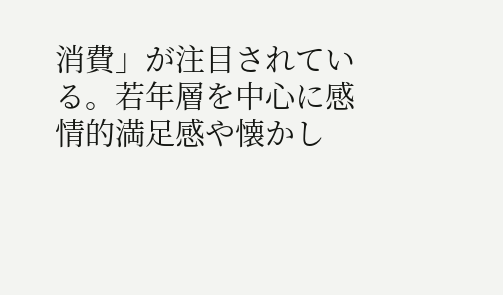消費」が注目されている。若年層を中心に感情的満足感や懐かし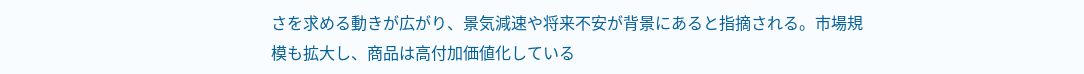さを求める動きが広がり、景気減速や将来不安が背景にあると指摘される。市場規模も拡大し、商品は高付加価値化している